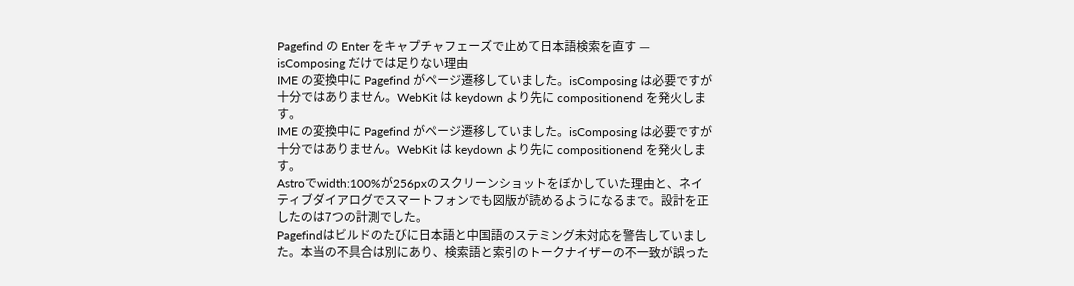Pagefind の Enter をキャプチャフェーズで止めて日本語検索を直す — isComposing だけでは足りない理由
IME の変換中に Pagefind がページ遷移していました。isComposing は必要ですが十分ではありません。WebKit は keydown より先に compositionend を発火します。
IME の変換中に Pagefind がページ遷移していました。isComposing は必要ですが十分ではありません。WebKit は keydown より先に compositionend を発火します。
Astroでwidth:100%が256pxのスクリーンショットをぼかしていた理由と、ネイティブダイアログでスマートフォンでも図版が読めるようになるまで。設計を正したのは7つの計測でした。
Pagefindはビルドのたびに日本語と中国語のステミング未対応を警告していました。本当の不具合は別にあり、検索語と索引のトークナイザーの不一致が誤った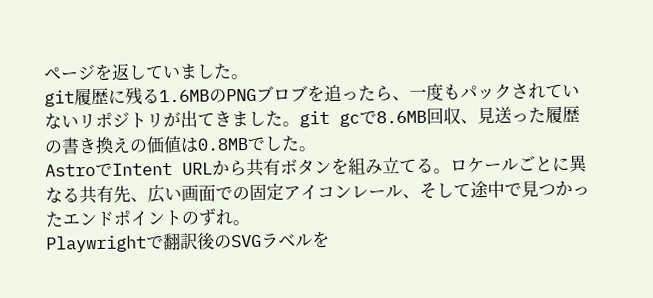ページを返していました。
git履歴に残る1.6MBのPNGブロブを追ったら、一度もパックされていないリポジトリが出てきました。git gcで8.6MB回収、見送った履歴の書き換えの価値は0.8MBでした。
AstroでIntent URLから共有ボタンを組み立てる。ロケールごとに異なる共有先、広い画面での固定アイコンレール、そして途中で見つかったエンドポイントのずれ。
Playwrightで翻訳後のSVGラベルを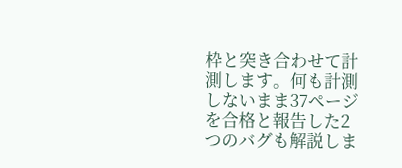枠と突き合わせて計測します。何も計測しないまま37ページを合格と報告した2つのバグも解説しま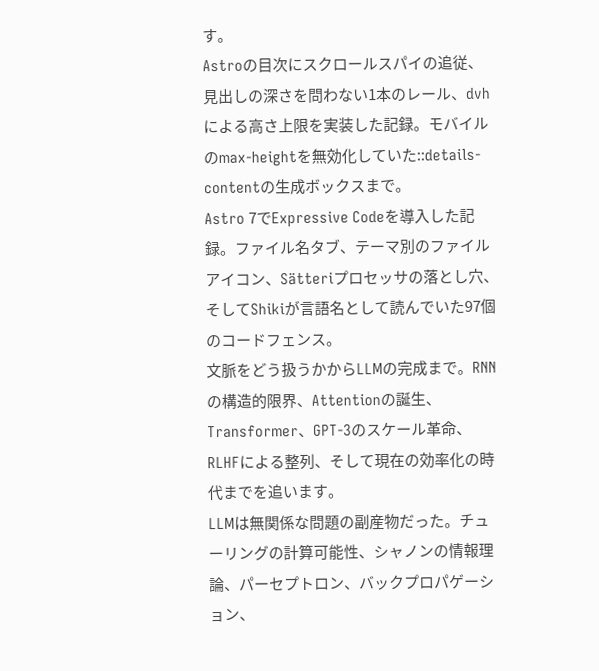す。
Astroの目次にスクロールスパイの追従、見出しの深さを問わない1本のレール、dvhによる高さ上限を実装した記録。モバイルのmax-heightを無効化していた::details-contentの生成ボックスまで。
Astro 7でExpressive Codeを導入した記録。ファイル名タブ、テーマ別のファイルアイコン、Sätteriプロセッサの落とし穴、そしてShikiが言語名として読んでいた97個のコードフェンス。
文脈をどう扱うかからLLMの完成まで。RNNの構造的限界、Attentionの誕生、Transformer、GPT-3のスケール革命、RLHFによる整列、そして現在の効率化の時代までを追います。
LLMは無関係な問題の副産物だった。チューリングの計算可能性、シャノンの情報理論、パーセプトロン、バックプロパゲーション、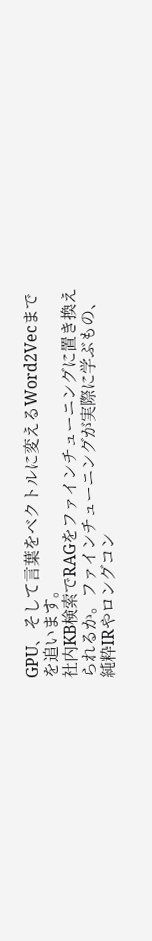GPU、そして言葉をベクトルに変えるWord2Vecまでを追います。
社内KB検索でRAGをファインチューニングに置き換えられるか。ファインチューニングが実際に学ぶもの、純粋IRやロングコン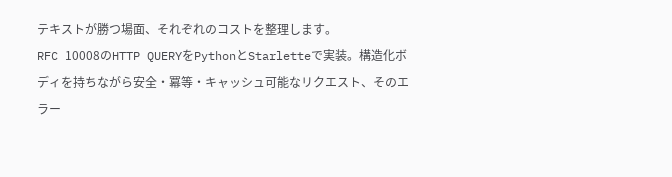テキストが勝つ場面、それぞれのコストを整理します。
RFC 10008のHTTP QUERYをPythonとStarletteで実装。構造化ボディを持ちながら安全・冪等・キャッシュ可能なリクエスト、そのエラー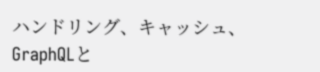ハンドリング、キャッシュ、GraphQLと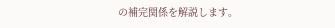の補完関係を解説します。